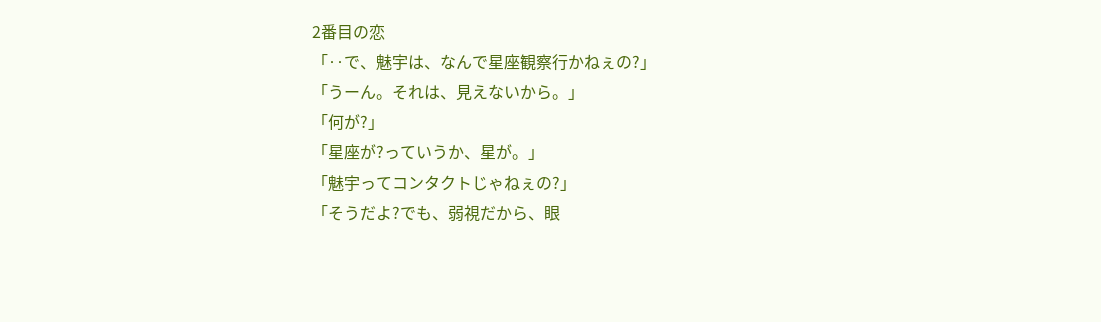2番目の恋
「‥で、魅宇は、なんで星座観察行かねぇの?」
「うーん。それは、見えないから。」
「何が?」
「星座が?っていうか、星が。」
「魅宇ってコンタクトじゃねぇの?」
「そうだよ?でも、弱視だから、眼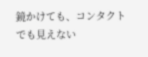鏡かけても、コンタクトでも見えない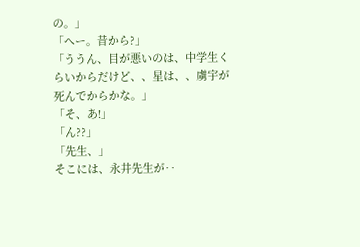の。」
「へー。昔から?」
「ううん、目が悪いのは、中学生くらいからだけど、、星は、、虜宇が死んでからかな。」
「そ、あ!」
「ん??」
「先生、」
そこには、永井先生が‥